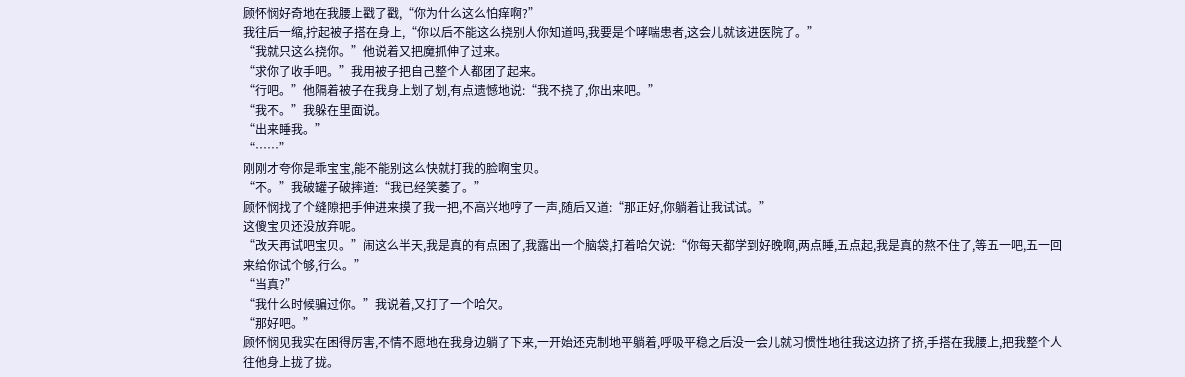顾怀悯好奇地在我腰上戳了戳,“你为什么这么怕痒啊?”
我往后一缩,拧起被子搭在身上,“你以后不能这么挠别人你知道吗,我要是个哮喘患者,这会儿就该进医院了。”
“我就只这么挠你。”他说着又把魔抓伸了过来。
“求你了收手吧。”我用被子把自己整个人都团了起来。
“行吧。”他隔着被子在我身上划了划,有点遗憾地说:“我不挠了,你出来吧。”
“我不。”我躲在里面说。
“出来睡我。”
“……”
刚刚才夸你是乖宝宝,能不能别这么快就打我的脸啊宝贝。
“不。”我破罐子破摔道:“我已经笑萎了。”
顾怀悯找了个缝隙把手伸进来摸了我一把,不高兴地哼了一声,随后又道:“那正好,你躺着让我试试。”
这傻宝贝还没放弃呢。
“改天再试吧宝贝。”闹这么半天,我是真的有点困了,我露出一个脑袋,打着哈欠说:“你每天都学到好晚啊,两点睡,五点起,我是真的熬不住了,等五一吧,五一回来给你试个够,行么。”
“当真?”
“我什么时候骗过你。”我说着,又打了一个哈欠。
“那好吧。”
顾怀悯见我实在困得厉害,不情不愿地在我身边躺了下来,一开始还克制地平躺着,呼吸平稳之后没一会儿就习惯性地往我这边挤了挤,手搭在我腰上,把我整个人往他身上拢了拢。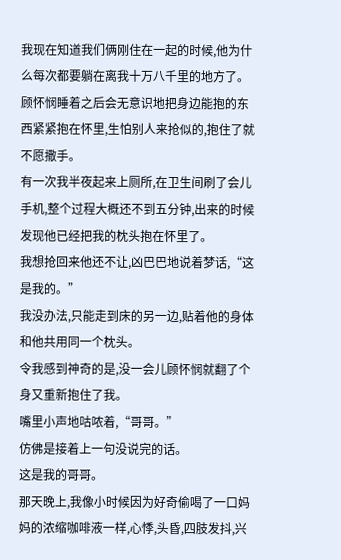我现在知道我们俩刚住在一起的时候,他为什么每次都要躺在离我十万八千里的地方了。
顾怀悯睡着之后会无意识地把身边能抱的东西紧紧抱在怀里,生怕别人来抢似的,抱住了就不愿撒手。
有一次我半夜起来上厕所,在卫生间刷了会儿手机,整个过程大概还不到五分钟,出来的时候发现他已经把我的枕头抱在怀里了。
我想抢回来他还不让,凶巴巴地说着梦话,“这是我的。”
我没办法,只能走到床的另一边,贴着他的身体和他共用同一个枕头。
令我感到神奇的是,没一会儿顾怀悯就翻了个身又重新抱住了我。
嘴里小声地咕哝着,“哥哥。”
仿佛是接着上一句没说完的话。
这是我的哥哥。
那天晚上,我像小时候因为好奇偷喝了一口妈妈的浓缩咖啡液一样,心悸,头昏,四肢发抖,兴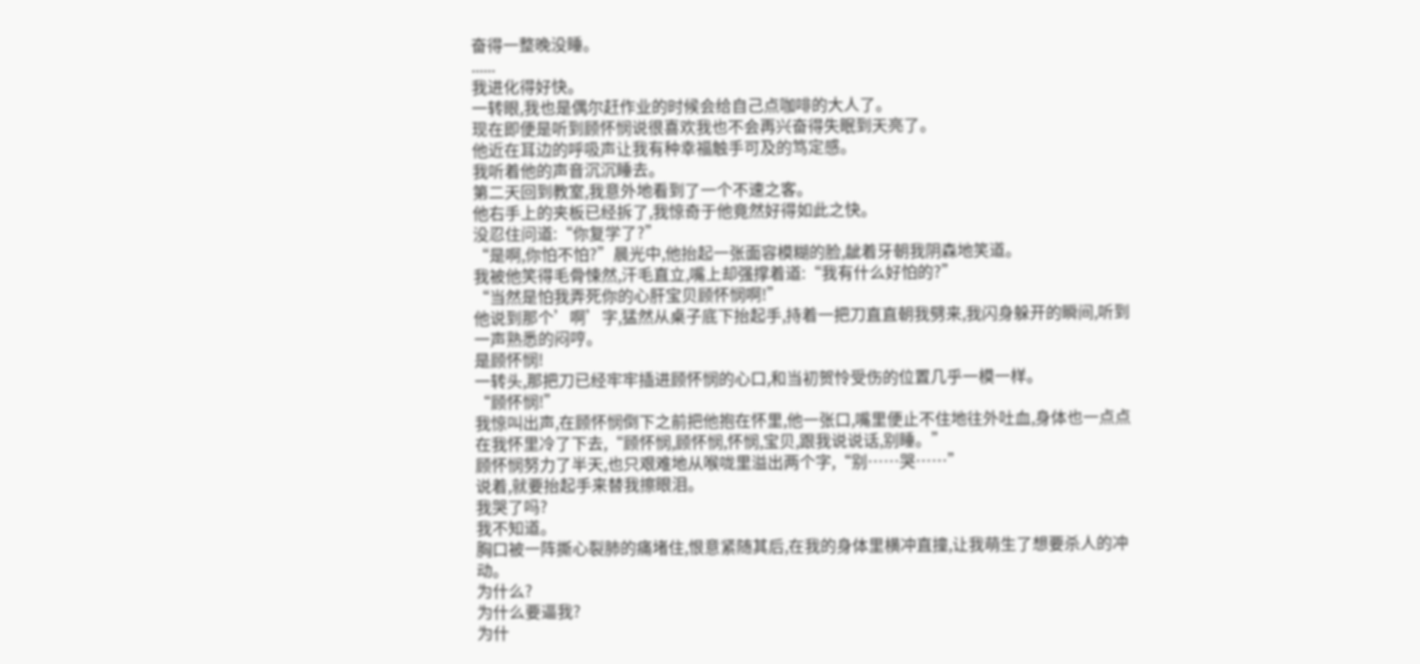奋得一整晚没睡。
......
我进化得好快。
一转眼,我也是偶尔赶作业的时候会给自己点咖啡的大人了。
现在即便是听到顾怀悯说很喜欢我也不会再兴奋得失眠到天亮了。
他近在耳边的呼吸声让我有种幸福触手可及的笃定感。
我听着他的声音沉沉睡去。
第二天回到教室,我意外地看到了一个不速之客。
他右手上的夹板已经拆了,我惊奇于他竟然好得如此之快。
没忍住问道:“你复学了?”
“是啊,你怕不怕?”晨光中,他抬起一张面容模糊的脸,龇着牙朝我阴森地笑道。
我被他笑得毛骨悚然,汗毛直立,嘴上却强撑着道:“我有什么好怕的?”
“当然是怕我弄死你的心肝宝贝顾怀悯啊!”
他说到那个’啊’字,猛然从桌子底下抬起手,持着一把刀直直朝我劈来,我闪身躲开的瞬间,听到一声熟悉的闷哼。
是顾怀悯!
一转头,那把刀已经牢牢插进顾怀悯的心口,和当初贺怜受伤的位置几乎一模一样。
“顾怀悯!”
我惊叫出声,在顾怀悯倒下之前把他抱在怀里,他一张口,嘴里便止不住地往外吐血,身体也一点点在我怀里冷了下去,“顾怀悯,顾怀悯,怀悯,宝贝,跟我说说话,别睡。”
顾怀悯努力了半天,也只艰难地从喉咙里溢出两个字,“别……哭……”
说着,就要抬起手来替我擦眼泪。
我哭了吗?
我不知道。
胸口被一阵撕心裂肺的痛堵住,恨意紧随其后,在我的身体里横冲直撞,让我萌生了想要杀人的冲动。
为什么?
为什么要逼我?
为什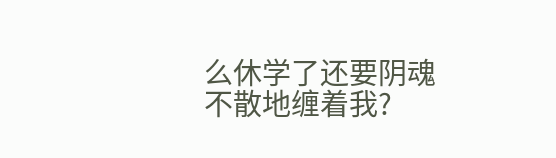么休学了还要阴魂不散地缠着我?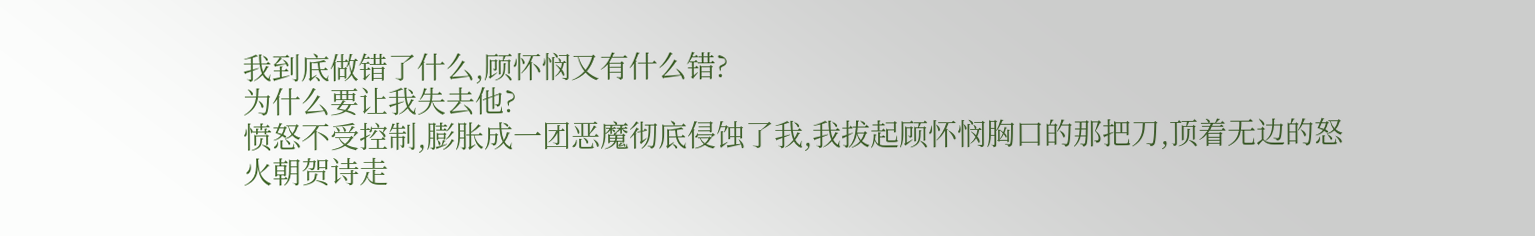我到底做错了什么,顾怀悯又有什么错?
为什么要让我失去他?
愤怒不受控制,膨胀成一团恶魔彻底侵蚀了我,我拔起顾怀悯胸口的那把刀,顶着无边的怒火朝贺诗走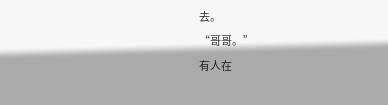去。
“哥哥。”
有人在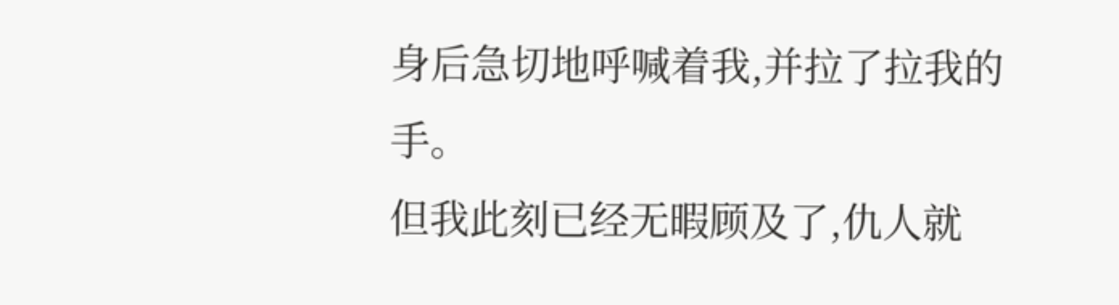身后急切地呼喊着我,并拉了拉我的手。
但我此刻已经无暇顾及了,仇人就